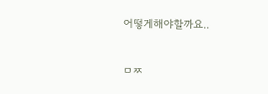어떻게해야할까요..

ㅁㅉ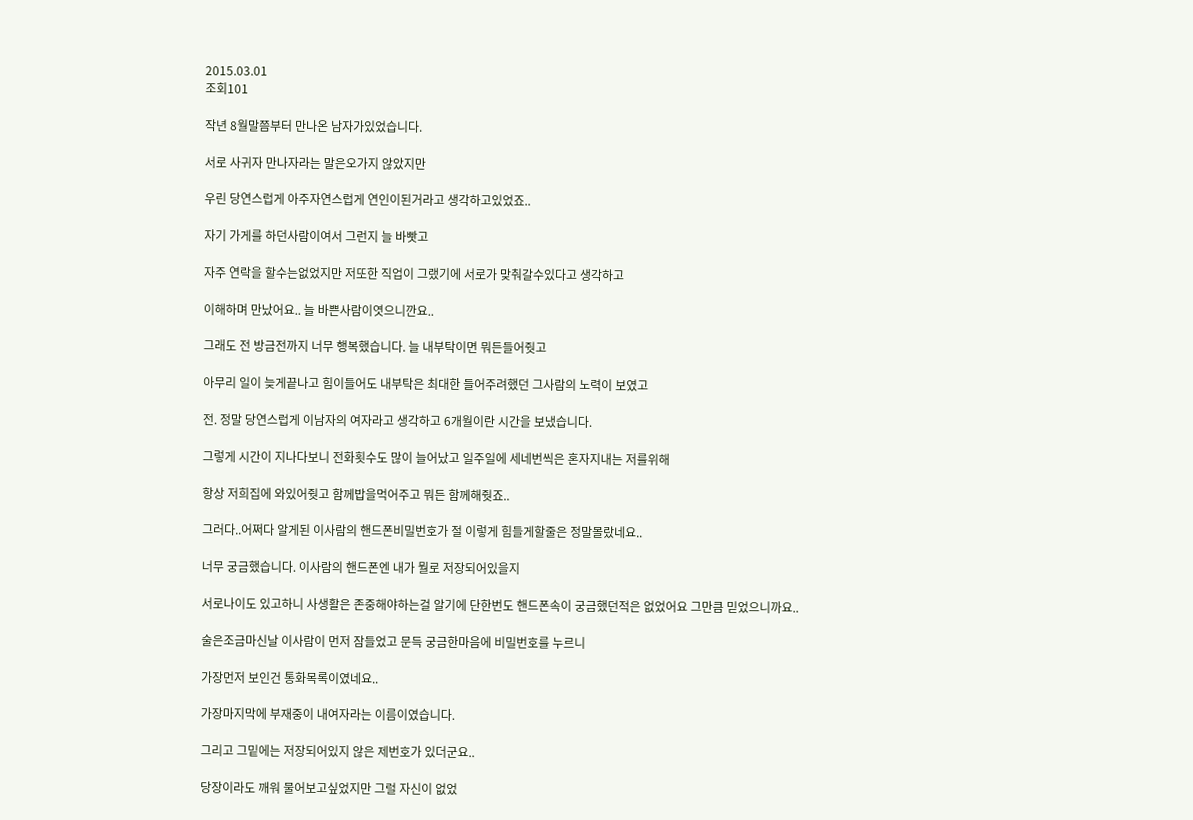2015.03.01
조회101

작년 8월말쯤부터 만나온 남자가있었습니다.

서로 사귀자 만나자라는 말은오가지 않았지만

우린 당연스럽게 아주자연스럽게 연인이된거라고 생각하고있었죠..

자기 가게를 하던사람이여서 그런지 늘 바빳고

자주 연락을 할수는없었지만 저또한 직업이 그랬기에 서로가 맞춰갈수있다고 생각하고

이해하며 만났어요.. 늘 바쁜사람이엿으니깐요..

그래도 전 방금전까지 너무 행복했습니다. 늘 내부탁이면 뭐든들어줫고

아무리 일이 늦게끝나고 힘이들어도 내부탁은 최대한 들어주려했던 그사람의 노력이 보였고

전. 정말 당연스럽게 이남자의 여자라고 생각하고 6개월이란 시간을 보냈습니다.

그렇게 시간이 지나다보니 전화횟수도 많이 늘어났고 일주일에 세네번씩은 혼자지내는 저를위해

항상 저희집에 와있어줫고 함께밥을먹어주고 뭐든 함께해줫죠..

그러다..어쩌다 알게된 이사람의 핸드폰비밀번호가 절 이렇게 힘들게할줄은 정말몰랐네요..

너무 궁금했습니다. 이사람의 핸드폰엔 내가 뭘로 저장되어있을지

서로나이도 있고하니 사생활은 존중해야하는걸 알기에 단한번도 핸드폰속이 궁금했던적은 없었어요 그만큼 믿었으니까요..

술은조금마신날 이사람이 먼저 잠들었고 문득 궁금한마음에 비밀번호를 누르니

가장먼저 보인건 통화목록이였네요..

가장마지막에 부재중이 내여자라는 이름이였습니다.

그리고 그밑에는 저장되어있지 않은 제번호가 있더군요..

당장이라도 깨워 물어보고싶었지만 그럴 자신이 없었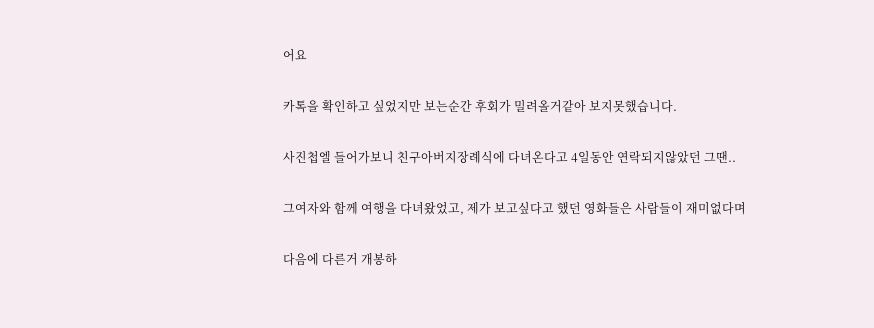어요

카톡을 확인하고 싶었지만 보는순간 후회가 밀려올거같아 보지못했습니다.

사진첩엘 들어가보니 친구아버지장례식에 다녀온다고 4일동안 연락되지않았던 그땐..

그여자와 함께 여행을 다녀왔었고, 제가 보고싶다고 했던 영화들은 사람들이 재미없다며

다음에 다른거 개봉하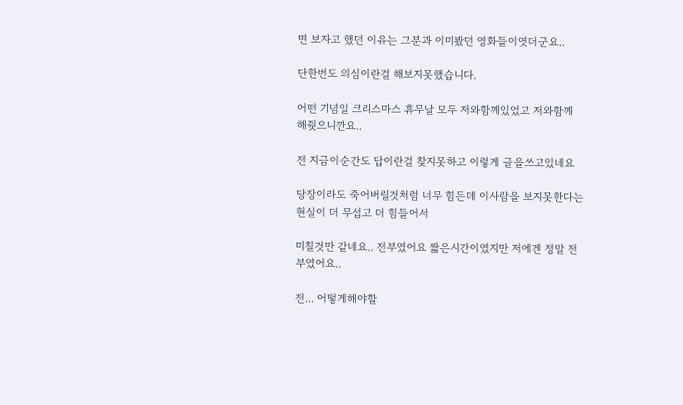면 보자고 했던 이유는 그분과 이미봤던 영화들이엿더군요..

단한번도 의심이란걸 해보지못했습니다.

어떤 기념일 크리스마스 휴무날 모두 저와함께있었고 저와함께 해줫으니깐요..

전 지금이순간도 답이란걸 찾지못하고 이렇게 글을쓰고있네요

당장이라도 죽어버릴것처럼 너무 힘든데 이사람을 보지못한다는 현실이 더 무섭고 더 힘들어서

미칠것만 같네요.. 전부였어요 짧은시간이였지만 저에겐 정말 전부였어요..

전... 어떻게해야할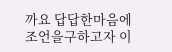까요 답답한마음에 조언을구하고자 이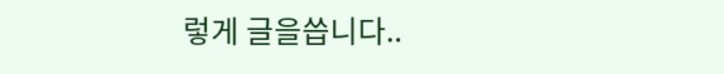렇게 글을씁니다..